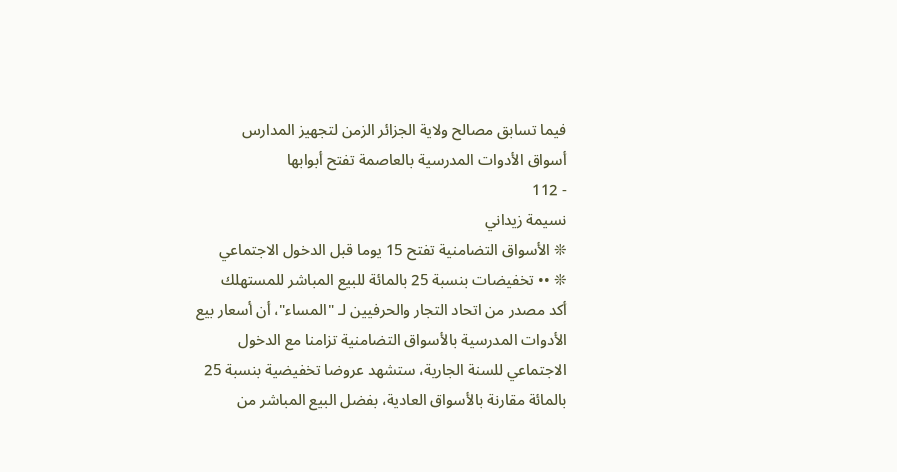فيما تسابق مصالح ولاية الجزائر الزمن لتجهيز المدارس
أسواق الأدوات المدرسية بالعاصمة تفتح أبوابها
- 112
نسيمة زيداني
❊ الأسواق التضامنية تفتح 15 يوما قبل الدخول الاجتماعي
❊ •• تخفيضات بنسبة 25 بالمائة للبيع المباشر للمستهلك
أكد مصدر من اتحاد التجار والحرفيين لـ "المساء"، أن أسعار بيع الأدوات المدرسية بالأسواق التضامنية تزامنا مع الدخول الاجتماعي للسنة الجارية، ستشهد عروضا تخفيضية بنسبة 25 بالمائة مقارنة بالأسواق العادية، بفضل البيع المباشر من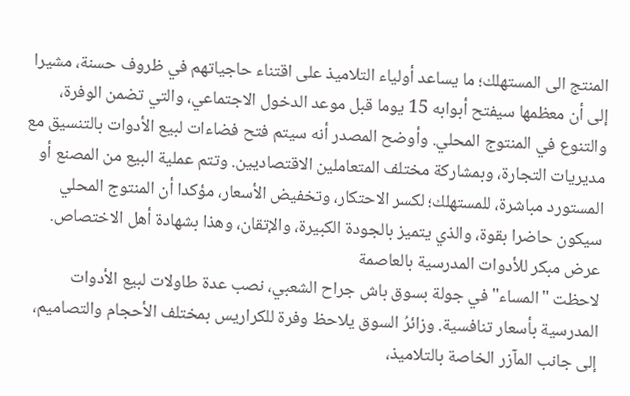المنتج الى المستهلك؛ ما يساعد أولياء التلاميذ على اقتناء حاجياتهم في ظروف حسنة، مشيرا إلى أن معظمها سيفتح أبوابه 15 يوما قبل موعد الدخول الاجتماعي، والتي تضمن الوفرة، والتنوع في المنتوج المحلي. وأوضح المصدر أنه سيتم فتح فضاءات لبيع الأدوات بالتنسيق مع مديريات التجارة، وبمشاركة مختلف المتعاملين الاقتصاديين. وتتم عملية البيع من المصنع أو المستورد مباشرة، للمستهلك؛ لكسر الاحتكار، وتخفيض الأسعار، مؤكدا أن المنتوج المحلي سيكون حاضرا بقوة، والذي يتميز بالجودة الكبيرة، والإتقان، وهذا بشهادة أهل الاختصاص.
عرض مبكر للأدوات المدرسية بالعاصمة
لاحظت "المساء" في جولة بسوق باش جراح الشعبي، نصب عدة طاولات لبيع الأدوات المدرسية بأسعار تنافسية. وزائرُ السوق يلاحظ وفرة للكراريس بمختلف الأحجام والتصاميم، إلى جانب المآزر الخاصة بالتلاميذ،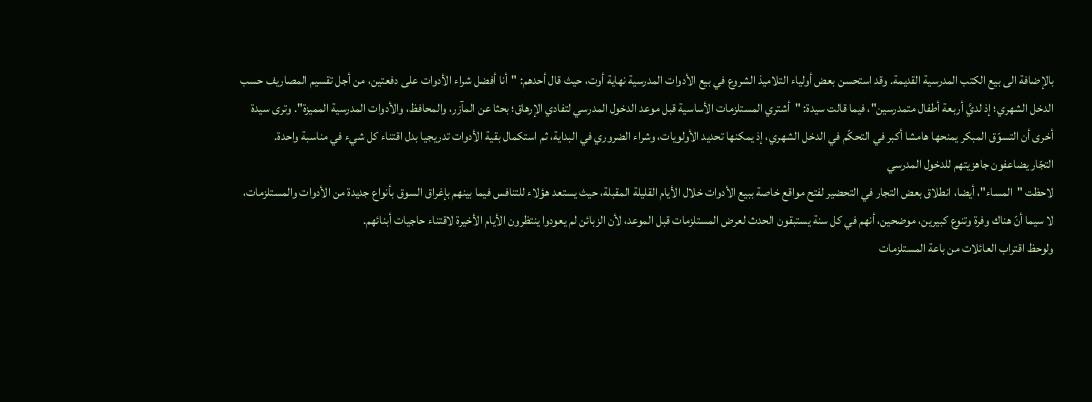بالإضافة الى بيع الكتب المدرسية القديمة. وقد استحسن بعض أولياء التلاميذ الشروع في بيع الأدوات المدرسية نهاية أوت، حيث قال أحدهم: "أنا أفضل شراء الأدوات على دفعتين، من أجل تقسيم المصاريف حسب الدخل الشهري؛ إذ لديَّ أربعة أطفال متمدرسين"، فيما قالت سيدة: "أشتري المستلزمات الأساسية قبل موعد الدخول المدرسي لتفادي الإرهاق؛ بحثا عن المآزر، والمحافظ، والأدوات المدرسية المميزة". وترى سيدة أخرى أن التسوّق المبكر يمنحها هامشا أكبر في التحكّم في الدخل الشهري، إذ يمكنها تحديد الأولويات، وشراء الضروري في البداية، ثم استكمال بقية الأدوات تدريجيا بدل اقتناء كل شيء في مناسبة واحدة.
التجّار يضاعفون جاهزيتهم للدخول المدرسي
لاحظت "المساء"، أيضا، انطلاق بعض التجار في التحضير لفتح مواقع خاصة ببيع الأدوات خلال الأيام القليلة المقبلة، حيث يستعد هؤلاء للتنافس فيما بينهم بإغراق السوق بأنواع جديدة من الأدوات والمستلزمات، لا سيما أنّ هناك وفرة وتنوع كبيرين، موضحين، أنهم في كل سنة يستبقون الحدث لعرض المستلزمات قبل الموعد، لأن الزبائن لم يعودوا ينتظرون الأيام الأخيرة لاقتناء حاجيات أبنائهم.
ولوحظ اقتراب العائلات من باعة المستلزمات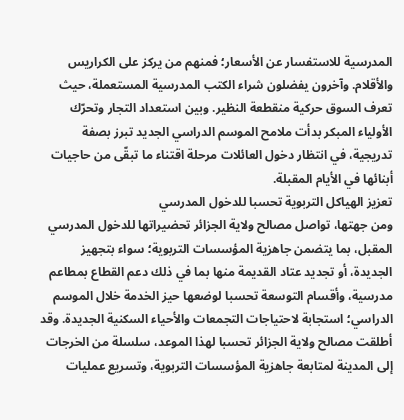المدرسية للاستفسار عن الأسعار؛ فمنهم من يركز على الكراريس والأقلام. وآخرون يفضلون شراء الكتب المدرسية المستعملة، حيث تعرف السوق حركية منقطعة النظير. وبين استعداد التجار وتحرّك الأولياء المبكر بدأت ملامح الموسم الدراسي الجديد تبرز بصفة تدريجية، في انتظار دخول العائلات مرحلة اقتناء ما تبقّى من حاجيات أبنائها في الأيام المقبلة.
تعزيز الهياكل التربوية تحسبا للدخول المدرسي
ومن جهتها، تواصل مصالح ولاية الجزائر تحضيراتها للدخول المدرسي المقبل، بما يتضمن جاهزية المؤسسات التربوية؛ سواء بتجهيز الجديدة، أو تجديد عتاد القديمة منها بما في ذلك دعم القطاع بمطاعم مدرسية، وأقسام التوسعة تحسبا لوضعها حيز الخدمة خلال الموسم الدراسي؛ استجابة لاحتياجات التجمعات والأحياء السكنية الجديدة. وقد أطلقت مصالح ولاية الجزائر تحسبا لهذا الموعد، سلسلة من الخرجات إلى المدينة لمتابعة جاهزية المؤسسات التربوية، وتسريع عمليات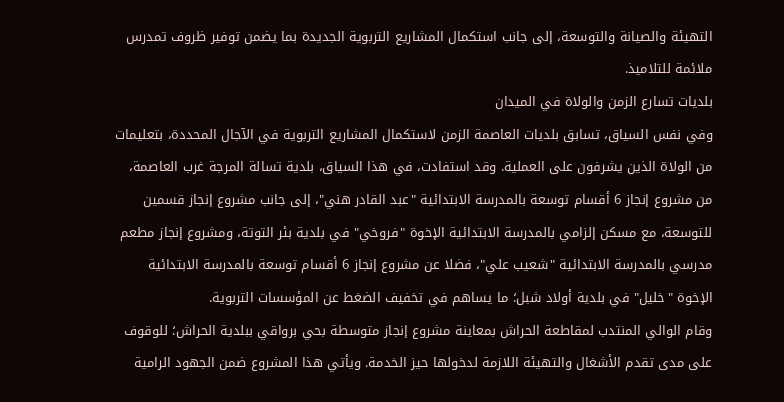التهيئة والصيانة والتوسعة، إلى جانب استكمال المشاريع التربوية الجديدة بما يضمن توفير ظروف تمدرس ملائمة للتلاميذ.
بلديات تسارع الزمن والولاة في الميدان
وفي نفس السياق، تسابق بلديات العاصمة الزمن لاستكمال المشاريع التربوية في الآجال المحددة، بتعليمات من الولاة الذين يشرفون على العملية. وقد استفادت، في هذا السياق، بلدية تسالة المرجة غرب العاصمة، من مشروع إنجاز 6 أقسام توسعة بالمدرسة الابتدائية "عبد القادر هني"، إلى جانب مشروع إنجاز قسمين للتوسعة، مع مسكن إلزامي بالمدرسة الابتدائية الإخوة "فروخي" في بلدية بئر التوتة، ومشروع إنجاز مطعم مدرسي بالمدرسة الابتدائية "شعيب علي"، فضلا عن مشروع إنجاز 6 أقسام توسعة بالمدرسة الابتدائية الإخوة "خليل" في بلدية أولاد شبل؛ ما يساهم في تخفيف الضغط عن المؤسسات التربوية.
وقام الوالي المنتدب لمقاطعة الحراش بمعاينة مشروع إنجاز متوسطة بحي برواقي ببلدية الحراش؛ للوقوف على مدى تقدم الأشغال والتهيئة اللازمة لدخولها حيز الخدمة. ويأتي هذا المشروع ضمن الجهود الرامية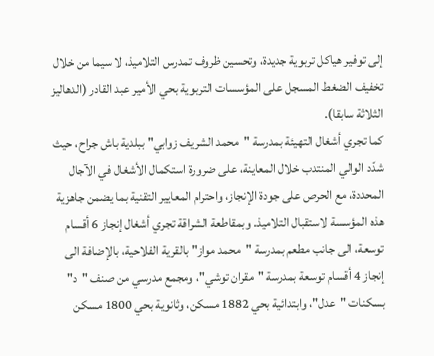إلى توفير هياكل تربوية جديدة، وتحسين ظروف تمدرس التلاميذ، لا سيما من خلال تخفيف الضغط المسجل على المؤسسات التربوية بحي الأمير عبد القادر (الدهاليز الثلاثة سابقا).
كما تجري أشغال التهيئة بمدرسة "محمد الشريف زوابي" ببلدية باش جراح، حيث شدّد الوالي المنتدب خلال المعاينة، على ضرورة استكمال الأشغال في الآجال المحددة، مع الحرص على جودة الإنجاز، واحترام المعايير التقنية بما يضمن جاهزية هذه المؤسسة لاستقبال التلاميذ. وبمقاطعة الشراقة تجري أشغال إنجاز 6 أقسام توسعة، الى جانب مطعم بمدرسة "محمد مواز" بالقرية الفلاحية، بالإضافة الى إنجاز 4 أقسام توسعة بمدرسة "مقران توشي"، ومجمع مدرسي من صنف "د" بسكنات "عدل"، وابتدائية بحي 1882 مسكن، وثانوية بحي 1800 مسكن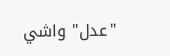"عدل" واشي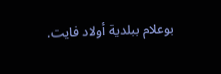بوعلام ببلدية أولاد فايت.